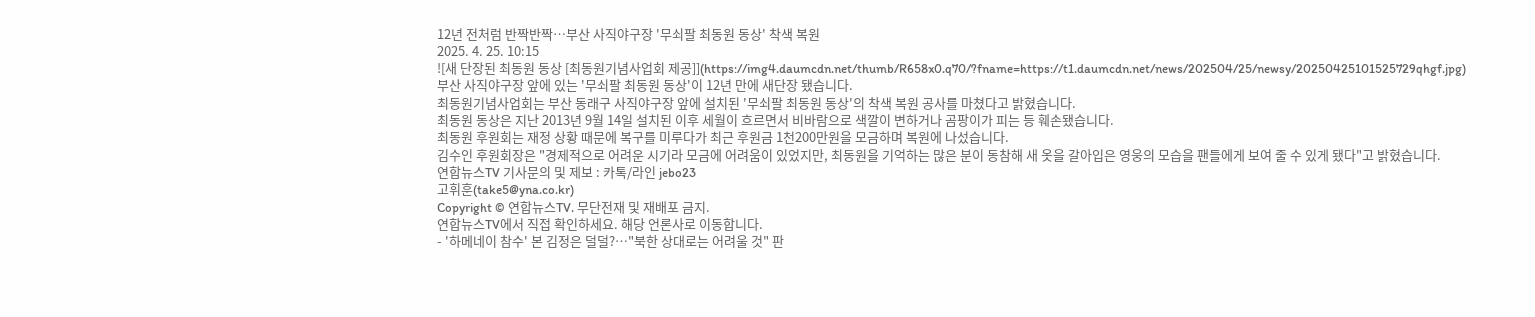12년 전처럼 반짝반짝…부산 사직야구장 '무쇠팔 최동원 동상' 착색 복원
2025. 4. 25. 10:15
![새 단장된 최동원 동상 [최동원기념사업회 제공]](https://img4.daumcdn.net/thumb/R658x0.q70/?fname=https://t1.daumcdn.net/news/202504/25/newsy/20250425101525729qhgf.jpg)
부산 사직야구장 앞에 있는 '무쇠팔 최동원 동상'이 12년 만에 새단장 됐습니다.
최동원기념사업회는 부산 동래구 사직야구장 앞에 설치된 '무쇠팔 최동원 동상'의 착색 복원 공사를 마쳤다고 밝혔습니다.
최동원 동상은 지난 2013년 9월 14일 설치된 이후 세월이 흐르면서 비바람으로 색깔이 변하거나 곰팡이가 피는 등 훼손됐습니다.
최동원 후원회는 재정 상황 때문에 복구를 미루다가 최근 후원금 1천200만원을 모금하며 복원에 나섰습니다.
김수인 후원회장은 "경제적으로 어려운 시기라 모금에 어려움이 있었지만, 최동원을 기억하는 많은 분이 동참해 새 옷을 갈아입은 영웅의 모습을 팬들에게 보여 줄 수 있게 됐다"고 밝혔습니다.
연합뉴스TV 기사문의 및 제보 : 카톡/라인 jebo23
고휘훈(take5@yna.co.kr)
Copyright © 연합뉴스TV. 무단전재 및 재배포 금지.
연합뉴스TV에서 직접 확인하세요. 해당 언론사로 이동합니다.
- '하메네이 참수' 본 김정은 덜덜?…"북한 상대로는 어려울 것" 판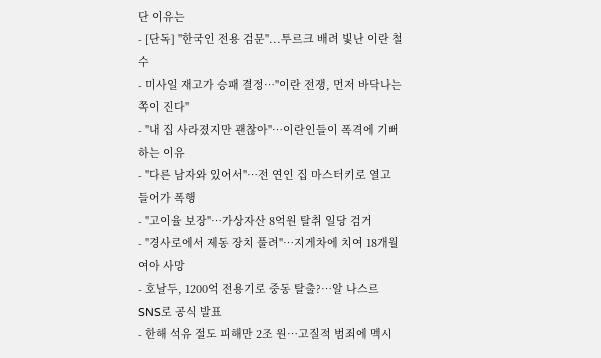단 이유는
- [단독] "한국인 전용 검문"...투르크 배려 빛난 이란 철수
- 미사일 재고가 승패 결정…"이란 전쟁, 먼저 바닥나는 쪽이 진다"
- "내 집 사라졌지만 괜찮아"…이란인들이 폭격에 기뻐하는 이유
- "다른 남자와 있어서"…전 연인 집 마스터키로 열고 들어가 폭행
- "고이율 보장"…가상자산 8억원 탈취 일당 검거
- "경사로에서 제동 장치 풀려"…지게차에 치여 18개월 여아 사망
- 호날두, 1200억 전용기로 중동 탈출?…알 나스르 SNS로 공식 발표
- 한해 석유 절도 피해만 2조 원…고질적 범죄에 멕시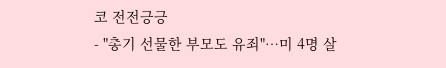코 전전긍긍
- "총기 선물한 부모도 유죄"…미 4명 살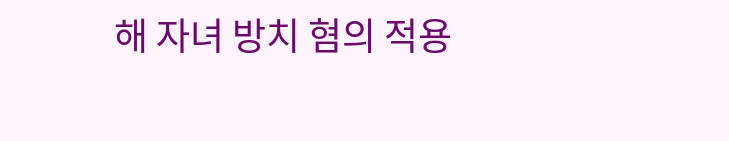해 자녀 방치 혐의 적용